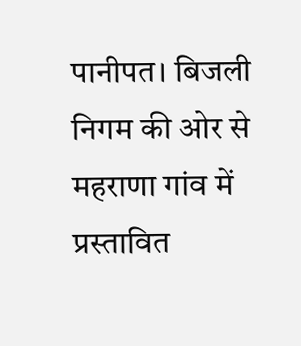पानीपत। बिजली निगम की ओर से महराणा गांव में प्रस्तावित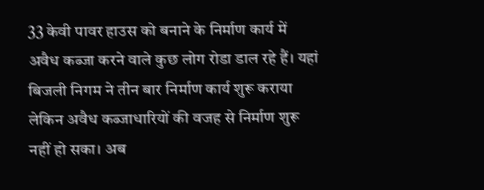33 केवी पावर हाउस को बनाने के निर्माण कार्य में अवैध कब्जा करने वाले कुछ लोग रोडा डाल रहे हैं। यहां बिजली निगम ने तीन बार निर्माण कार्य शुरू कराया लेकिन अवैध कब्जाधारियों की वजह से निर्माण शुरू नहीं हो सका। अब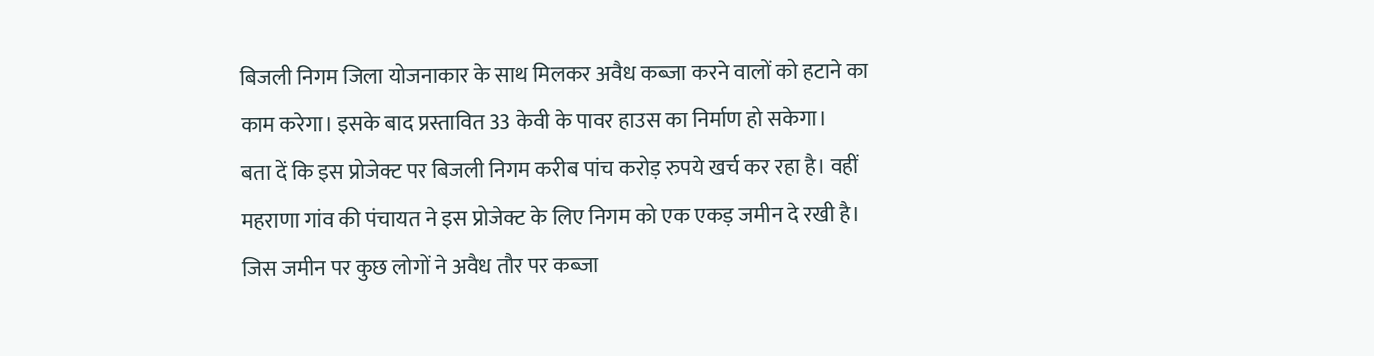बिजली निगम जिला योजनाकार के साथ मिलकर अवैध कब्जा करने वालों को हटाने का काम करेगा। इसके बाद प्रस्तावित 33 केवी के पावर हाउस का निर्माण हो सकेगा।
बता दें कि इस प्रोजेक्ट पर बिजली निगम करीब पांच करोड़ रुपये खर्च कर रहा है। वहीं महराणा गांव की पंचायत ने इस प्रोजेक्ट के लिए निगम को एक एकड़ जमीन दे रखी है। जिस जमीन पर कुछ लोगों ने अवैध तौर पर कब्जा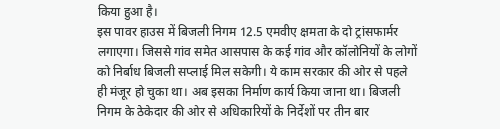किया हुआ है।
इस पावर हाउस में बिजली निगम 12.5 एमवीए क्षमता के दो ट्रांसफार्मर लगाएगा। जिससे गांव समेत आसपास के कई गांव और कॉलोनियों के लोगों को निर्बाध बिजली सप्लाई मिल सकेगी। ये काम सरकार की ओर से पहले ही मंजूर हो चुका था। अब इसका निर्माण कार्य किया जाना था। बिजली निगम के ठेकेदार की ओर से अधिकारियों के निर्देशों पर तीन बार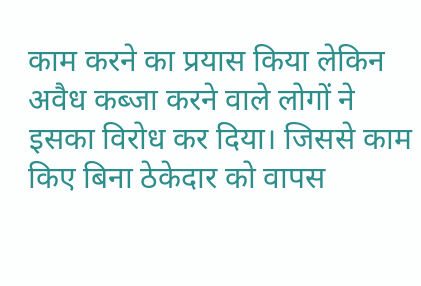काम करने का प्रयास किया लेकिन अवैध कब्जा करने वाले लोगों ने इसका विरोध कर दिया। जिससे काम किए बिना ठेकेदार को वापस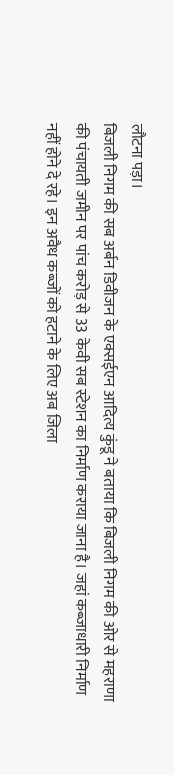लौटना पड़ा।
बिजली निगम की सब अर्बन डिवीजन के एक्सईएन आदित्य कुंडू ने बताया कि बिजली निगम की ओर से महराणा की पंचायती जमीन पर पांच करोड़ से 33 केवी सब स्टेशन का निर्माण कराया जाना है। जहां कब्जाधारी निर्माण नहीं होने दे रहे। इन अवैध कब्जों को हटाने के लिए अब जिला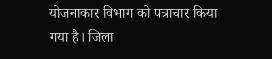योजनाकार विभाग को पत्राचार किया गया है। जिला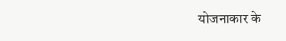योजनाकार के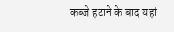कब्जे हटाने के बाद यहां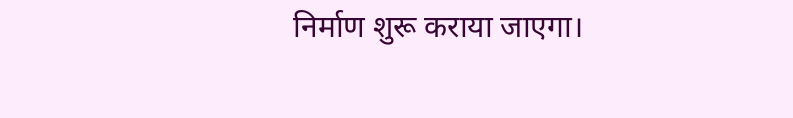निर्माण शुरू कराया जाएगा।